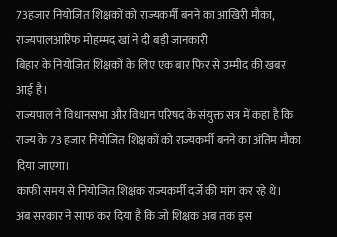73हजार नियोजित शिक्षकों को राज्यकर्मी बनने का आखिरी मौका, राज्यपालआरिफ मोहम्मद खां ने दी बड़ी जानकारी
बिहार के नियोजित शिक्षकों के लिए एक बार फिर से उम्मीद की खबर आई है।
राज्यपाल ने विधानसभा और विधान परिषद के संयुक्त सत्र में कहा है कि राज्य के 73 हजार नियोजित शिक्षकों को राज्यकर्मी बनने का अंतिम मौका दिया जाएगा।
काफी समय से नियोजित शिक्षक राज्यकर्मी दर्जे की मांग कर रहे थे।
अब सरकार ने साफ कर दिया है कि जो शिक्षक अब तक इस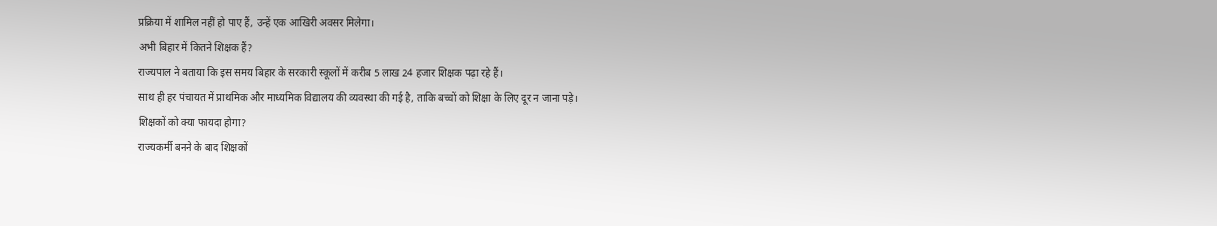प्रक्रिया में शामिल नहीं हो पाए हैं, उन्हें एक आखिरी अवसर मिलेगा।
अभी बिहार में कितने शिक्षक हैं?
राज्यपाल ने बताया कि इस समय बिहार के सरकारी स्कूलों में करीब 5 लाख 24 हजार शिक्षक पढ़ा रहे हैं।
साथ ही हर पंचायत में प्राथमिक और माध्यमिक विद्यालय की व्यवस्था की गई है, ताकि बच्चों को शिक्षा के लिए दूर न जाना पड़े।
शिक्षकों को क्या फायदा होगा?
राज्यकर्मी बनने के बाद शिक्षकों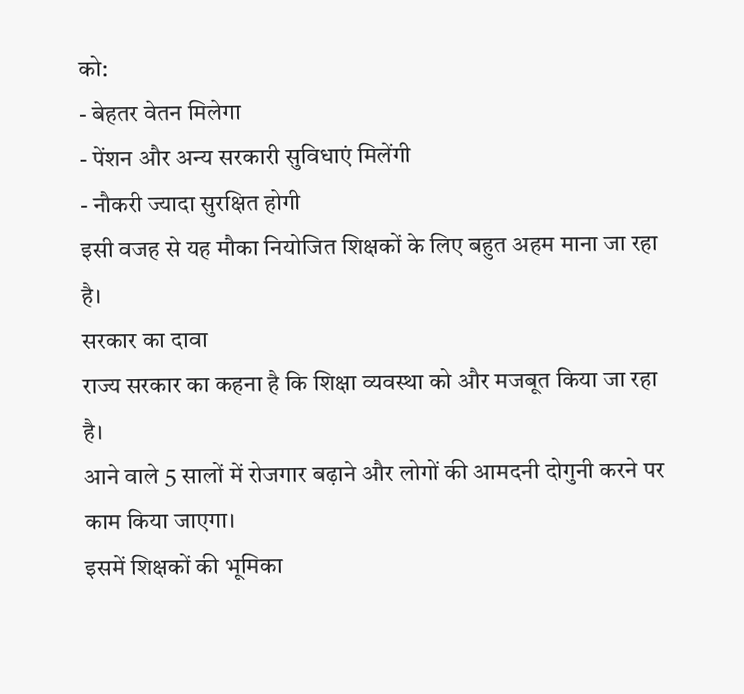को:
- बेहतर वेतन मिलेगा
- पेंशन और अन्य सरकारी सुविधाएं मिलेंगी
- नौकरी ज्यादा सुरक्षित होगी
इसी वजह से यह मौका नियोजित शिक्षकों के लिए बहुत अहम माना जा रहा है।
सरकार का दावा
राज्य सरकार का कहना है कि शिक्षा व्यवस्था को और मजबूत किया जा रहा है।
आने वाले 5 सालों में रोजगार बढ़ाने और लोगों की आमदनी दोगुनी करने पर काम किया जाएगा।
इसमें शिक्षकों की भूमिका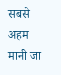सबसे अहम मानी जा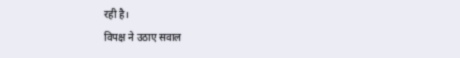रही है।
विपक्ष ने उठाए सवाल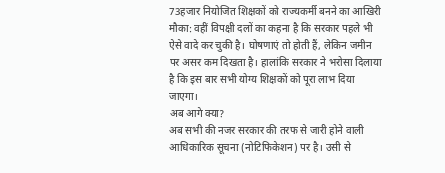73हजार नियोजित शिक्षकों को राज्यकर्मी बनने का आखिरी मौका: वहीं विपक्षी दलों का कहना है कि सरकार पहले भी ऐसे वादे कर चुकी है। घोषणाएं तो होती हैं, लेकिन जमीन पर असर कम दिखता है। हालांकि सरकार ने भरोसा दिलाया है कि इस बार सभी योग्य शिक्षकों को पूरा लाभ दिया जाएगा।
अब आगे क्या?
अब सभी की नजर सरकार की तरफ से जारी होने वाली आधिकारिक सूचना (नोटिफिकेशन) पर है। उसी से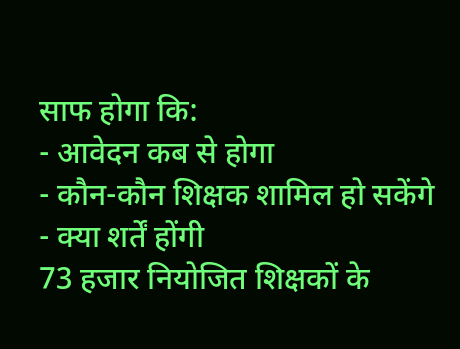साफ होगा कि:
- आवेदन कब से होगा
- कौन-कौन शिक्षक शामिल हो सकेंगे
- क्या शर्तें होंगी
73 हजार नियोजित शिक्षकों के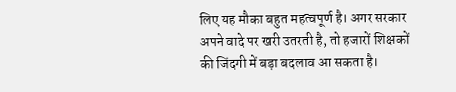लिए यह मौका बहुत महत्वपूर्ण है। अगर सरकार अपने वादे पर खरी उतरती है, तो हजारों शिक्षकों की जिंदगी में बड़ा बदलाव आ सकता है।